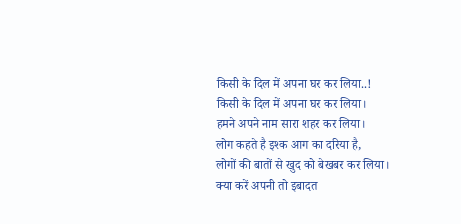किसी के दिल में अपना घर कर लिया..!
किसी के दिल में अपना घर कर लिया।
हमने अपने नाम सारा शहर कर लिया।
लोग कहते है इश्क आग का दरिया है,
लोगों की बातों से खुद को बेखबर कर लिया।
क्या करें अपनी तो इबादत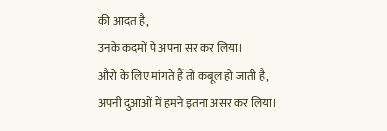की आदत है,
उनके कदमों पे अपना सर कर लिया।
औरो के लिए मांगते हैं तो कबूल हो जाती है,
अपनी दुआओं में हमने इतना असर कर लिया।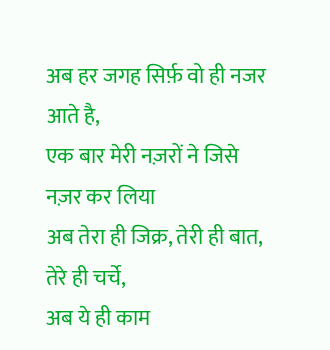अब हर जगह सिर्फ़ वो ही नजर आते है,
एक बार मेरी नज़रों ने जिसे नज़र कर लिया
अब तेरा ही जिक्र, तेरी ही बात, तेरे ही चर्चे,
अब ये ही काम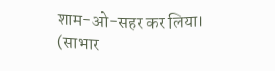शाम-ओ-सहर कर लिया।
(साभार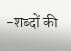-शब्दों की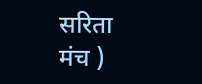सरिता मंच )